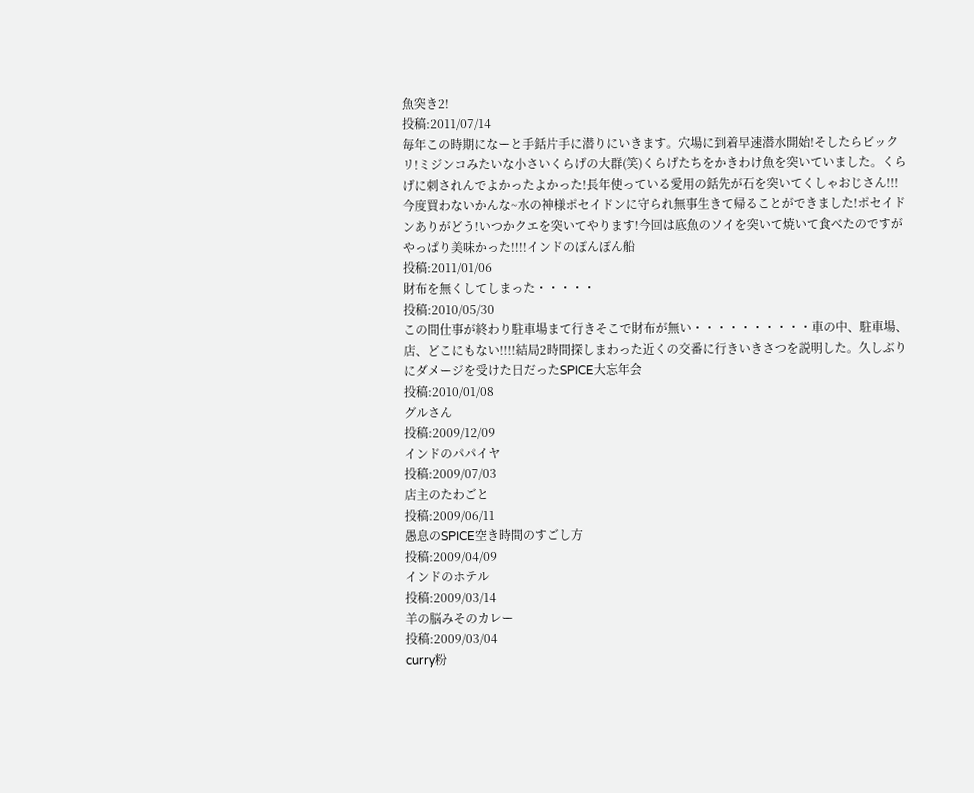魚突き2!
投稿:2011/07/14
毎年この時期になーと手銛片手に潜りにいきます。穴場に到着早速潜水開始!そしたらビックリ!ミジンコみたいな小さいくらげの大群(笑)くらげたちをかきわけ魚を突いていました。くらげに刺されんでよかったよかった!長年使っている愛用の銛先が石を突いてくしゃおじさん!!!今度買わないかんな~水の神様ポセイドンに守られ無事生きて帰ることができました!ポセイドンありがどう!いつかクエを突いてやります!今回は底魚のソイを突いて焼いて食べたのですがやっぱり美味かった!!!!インドのぽんぽん船
投稿:2011/01/06
財布を無くしてしまった・・・・・
投稿:2010/05/30
この間仕事が終わり駐車場まて行きそこで財布が無い・・・・・・・・・・車の中、駐車場、店、どこにもない!!!!結局2時間探しまわった近くの交番に行きいきさつを説明した。久しぶりにダメージを受けた日だったSPICE大忘年会
投稿:2010/01/08
グルさん
投稿:2009/12/09
インドのパパイヤ
投稿:2009/07/03
店主のたわごと
投稿:2009/06/11
愚息のSPICE空き時間のすごし方
投稿:2009/04/09
インドのホテル
投稿:2009/03/14
羊の脳みそのカレー
投稿:2009/03/04
curry粉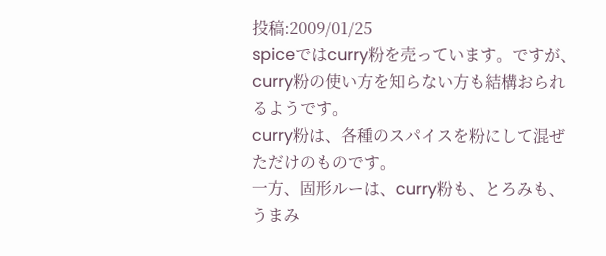投稿:2009/01/25
spiceではcurry粉を売っています。ですが、curry粉の使い方を知らない方も結構おられるようです。
curry粉は、各種のスパイスを粉にして混ぜただけのものです。
一方、固形ルーは、curry粉も、とろみも、うまみ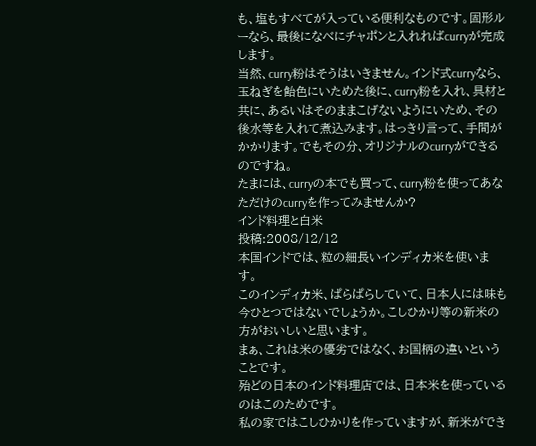も、塩もすべてが入っている便利なものです。固形ルーなら、最後になべにチャポンと入れればcurryが完成します。
当然、curry粉はそうはいきません。インド式curryなら、玉ねぎを飴色にいためた後に、curry粉を入れ、具材と共に、あるいはそのままこげないようにいため、その後水等を入れて煮込みます。はっきり言って、手間がかかります。でもその分、オリジナルのcurryができるのですね。
たまには、curryの本でも買って、curry粉を使ってあなただけのcurryを作ってみませんか?
インド料理と白米
投稿:2008/12/12
本国インドでは、粒の細長いインディカ米を使います。
このインディカ米、ぱらぱらしていて、日本人には味も今ひとつではないでしょうか。こしひかり等の新米の方がおいしいと思います。
まぁ、これは米の優劣ではなく、お国柄の違いということです。
殆どの日本のインド料理店では、日本米を使っているのはこのためです。
私の家ではこしひかりを作っていますが、新米ができ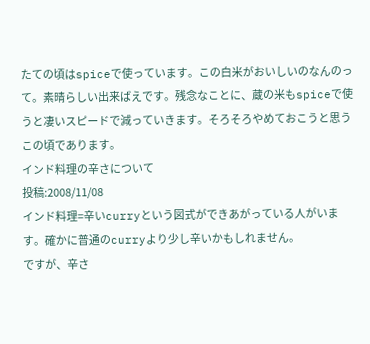たての頃はspiceで使っています。この白米がおいしいのなんのって。素晴らしい出来ばえです。残念なことに、蔵の米もspiceで使うと凄いスピードで減っていきます。そろそろやめておこうと思うこの頃であります。
インド料理の辛さについて
投稿:2008/11/08
インド料理=辛いcurryという図式ができあがっている人がいます。確かに普通のcurryより少し辛いかもしれません。
ですが、辛さ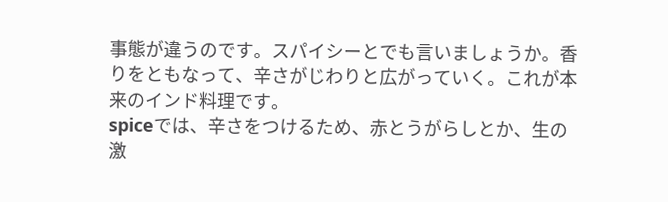事態が違うのです。スパイシーとでも言いましょうか。香りをともなって、辛さがじわりと広がっていく。これが本来のインド料理です。
spiceでは、辛さをつけるため、赤とうがらしとか、生の激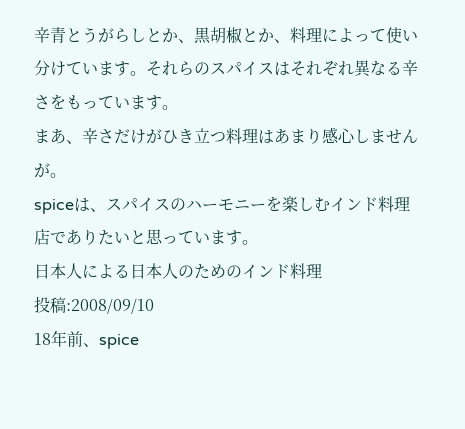辛青とうがらしとか、黒胡椒とか、料理によって使い分けています。それらのスパイスはそれぞれ異なる辛さをもっています。
まあ、辛さだけがひき立つ料理はあまり感心しませんが。
spiceは、スパイスのハーモニーを楽しむインド料理店でありたいと思っています。
日本人による日本人のためのインド料理
投稿:2008/09/10
18年前、spice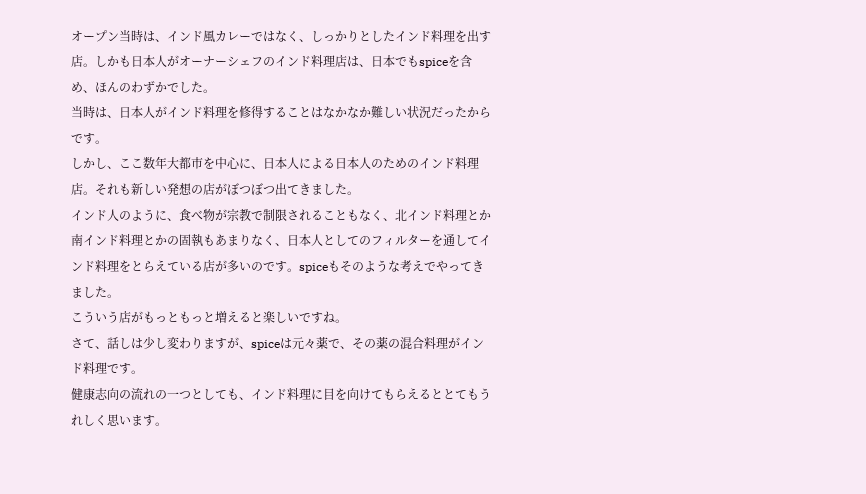オープン当時は、インド風カレーではなく、しっかりとしたインド料理を出す店。しかも日本人がオーナーシェフのインド料理店は、日本でもspiceを含め、ほんのわずかでした。
当時は、日本人がインド料理を修得することはなかなか難しい状況だったからです。
しかし、ここ数年大都市を中心に、日本人による日本人のためのインド料理店。それも新しい発想の店がぼつぼつ出てきました。
インド人のように、食べ物が宗教で制限されることもなく、北インド料理とか南インド料理とかの固執もあまりなく、日本人としてのフィルターを通してインド料理をとらえている店が多いのです。spiceもそのような考えでやってきました。
こういう店がもっともっと増えると楽しいですね。
さて、話しは少し変わりますが、spiceは元々薬で、その薬の混合料理がインド料理です。
健康志向の流れの一つとしても、インド料理に目を向けてもらえるととてもうれしく思います。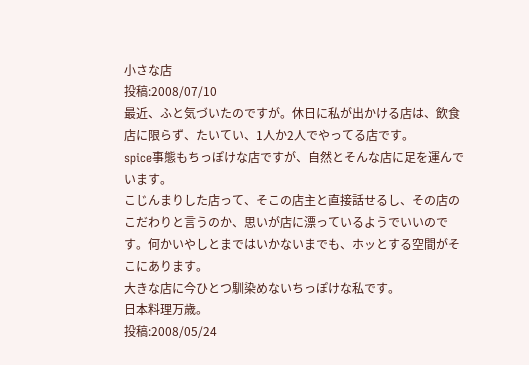小さな店
投稿:2008/07/10
最近、ふと気づいたのですが。休日に私が出かける店は、飲食店に限らず、たいてい、1人か2人でやってる店です。
spice事態もちっぽけな店ですが、自然とそんな店に足を運んでいます。
こじんまりした店って、そこの店主と直接話せるし、その店のこだわりと言うのか、思いが店に漂っているようでいいのです。何かいやしとまではいかないまでも、ホッとする空間がそこにあります。
大きな店に今ひとつ馴染めないちっぽけな私です。
日本料理万歳。
投稿:2008/05/24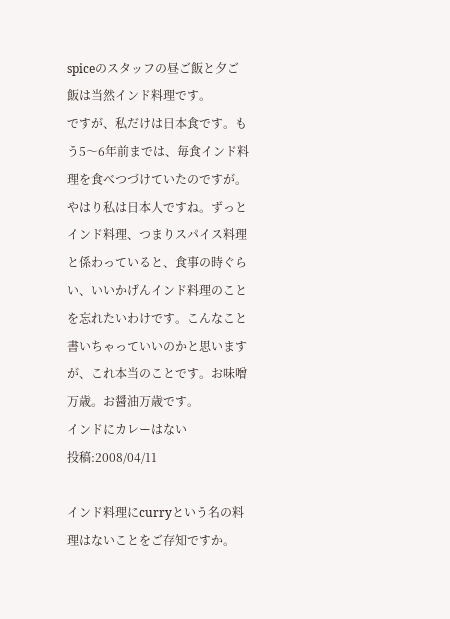spiceのスタッフの昼ご飯と夕ご飯は当然インド料理です。
ですが、私だけは日本食です。もう5〜6年前までは、毎食インド料理を食べつづけていたのですが。
やはり私は日本人ですね。ずっとインド料理、つまりスパイス料理と係わっていると、食事の時ぐらい、いいかげんインド料理のことを忘れたいわけです。こんなこと書いちゃっていいのかと思いますが、これ本当のことです。お味噌万歳。お醤油万歳です。
インドにカレーはない
投稿:2008/04/11

インド料理にcurryという名の料理はないことをご存知ですか。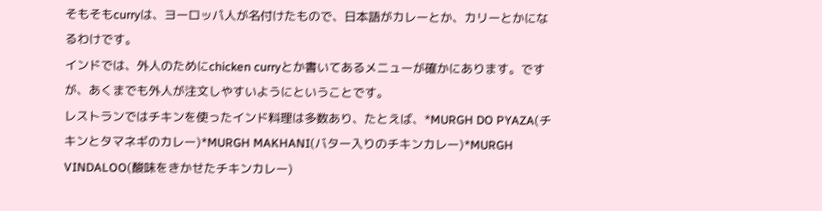そもそもcurryは、ヨーロッパ人が名付けたもので、日本語がカレーとか、カリーとかになるわけです。
インドでは、外人のためにchicken curryとか書いてあるメニューが確かにあります。ですが、あくまでも外人が注文しやすいようにということです。
レストランではチキンを使ったインド料理は多数あり、たとえば、*MURGH DO PYAZA(チキンとタマネギのカレー)*MURGH MAKHANI(バター入りのチキンカレー)*MURGH VINDALOO(酸味をきかせたチキンカレー)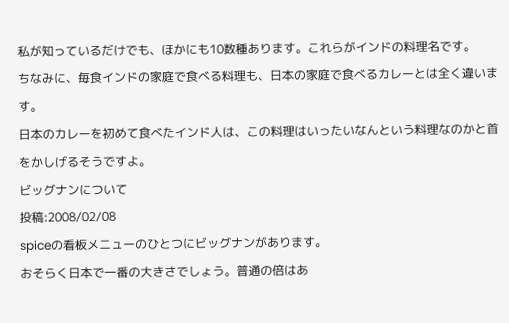私が知っているだけでも、ほかにも10数種あります。これらがインドの料理名です。
ちなみに、毎食インドの家庭で食べる料理も、日本の家庭で食べるカレーとは全く違います。
日本のカレーを初めて食べたインド人は、この料理はいったいなんという料理なのかと首をかしげるそうですよ。
ビッグナンについて
投稿:2008/02/08
spiceの看板メニューのひとつにビッグナンがあります。
おそらく日本で一番の大きさでしょう。普通の倍はあ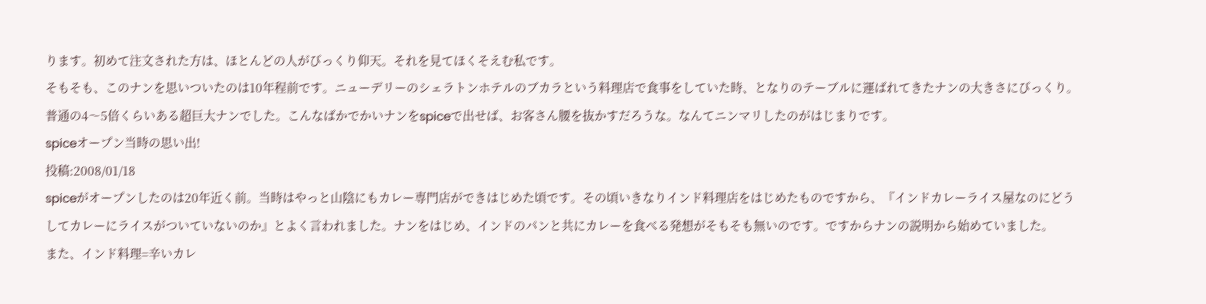ります。初めて注文された方は、ほとんどの人がびっくり仰天。それを見てほくそえむ私です。
そもそも、このナンを思いついたのは10年程前です。ニューデリーのシェラトンホテルのブカラという料理店で食事をしていた時、となりのテーブルに運ばれてきたナンの大きさにびっくり。普通の4〜5倍くらいある超巨大ナンでした。こんなばかでかいナンをspiceで出せば、お客さん腰を抜かすだろうな。なんてニンマリしたのがはじまりです。
spiceオープン当時の思い出!
投稿:2008/01/18
spiceがオープンしたのは20年近く前。当時はやっと山陰にもカレー専門店ができはじめた頃です。その頃いきなりインド料理店をはじめたものですから、『インドカレーライス屋なのにどうしてカレーにライスがついていないのか』とよく言われました。ナンをはじめ、インドのパンと共にカレーを食べる発想がそもそも無いのです。ですからナンの説明から始めていました。
また、インド料理=辛いカレ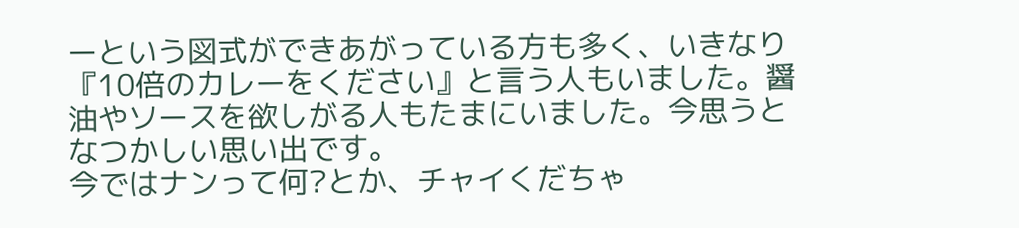ーという図式ができあがっている方も多く、いきなり『10倍のカレーをください』と言う人もいました。醤油やソースを欲しがる人もたまにいました。今思うとなつかしい思い出です。
今ではナンって何?とか、チャイくだちゃ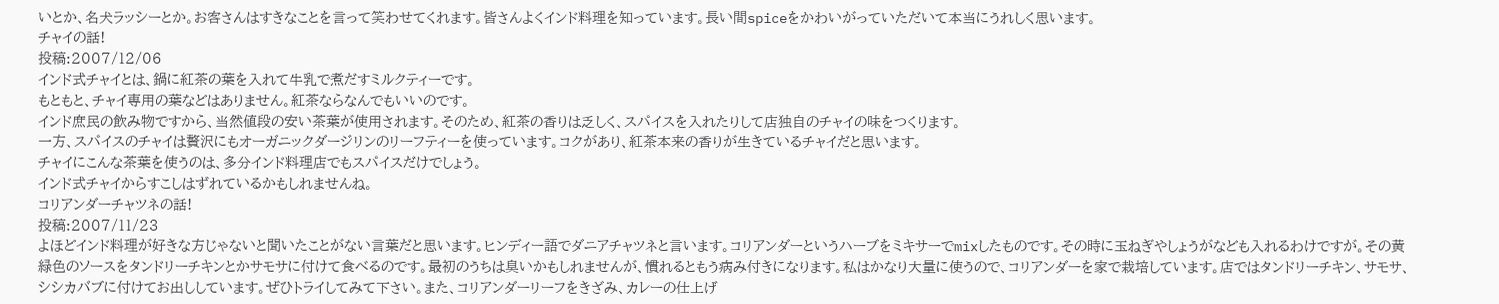いとか、名犬ラッシーとか。お客さんはすきなことを言って笑わせてくれます。皆さんよくインド料理を知っています。長い間spiceをかわいがっていただいて本当にうれしく思います。
チャイの話!
投稿:2007/12/06
インド式チャイとは、鍋に紅茶の葉を入れて牛乳で煮だすミルクティーです。
もともと、チャイ専用の葉などはありません。紅茶ならなんでもいいのです。
インド庶民の飲み物ですから、当然値段の安い茶葉が使用されます。そのため、紅茶の香りは乏しく、スパイスを入れたりして店独自のチャイの味をつくります。
一方、スパイスのチャイは贅沢にもオーガニックダージリンのリーフティーを使っています。コクがあり、紅茶本来の香りが生きているチャイだと思います。
チャイにこんな茶葉を使うのは、多分インド料理店でもスパイスだけでしょう。
インド式チャイからすこしはずれているかもしれませんね。
コリアンダーチャツネの話!
投稿:2007/11/23
よほどインド料理が好きな方じゃないと聞いたことがない言葉だと思います。ヒンディー語でダニアチャツネと言います。コリアンダーというハーブをミキサーでmixしたものです。その時に玉ねぎやしょうがなども入れるわけですが。その黄緑色のソースをタンドリーチキンとかサモサに付けて食べるのです。最初のうちは臭いかもしれませんが、慣れるともう病み付きになります。私はかなり大量に使うので、コリアンダーを家で栽培しています。店ではタンドリーチキン、サモサ、シシカバブに付けてお出ししています。ぜひトライしてみて下さい。また、コリアンダーリーフをきざみ、カレーの仕上げ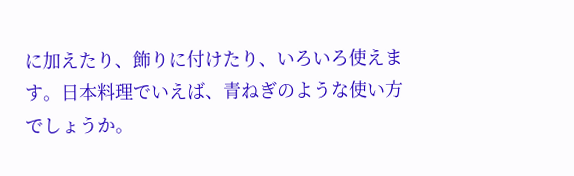に加えたり、飾りに付けたり、いろいろ使えます。日本料理でいえば、青ねぎのような使い方でしょうか。